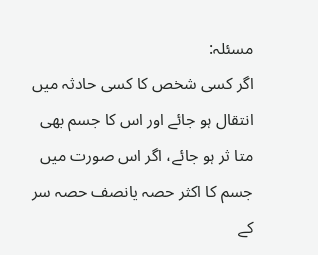مسئلہ:
اگر کسی شخص کا کسی حادثہ میں انتقال ہو جائے اور اس کا جسم بھی متا ثر ہو جائے، اگر اس صورت میں جسم کا اکثر حصہ یانصف حصہ سر کے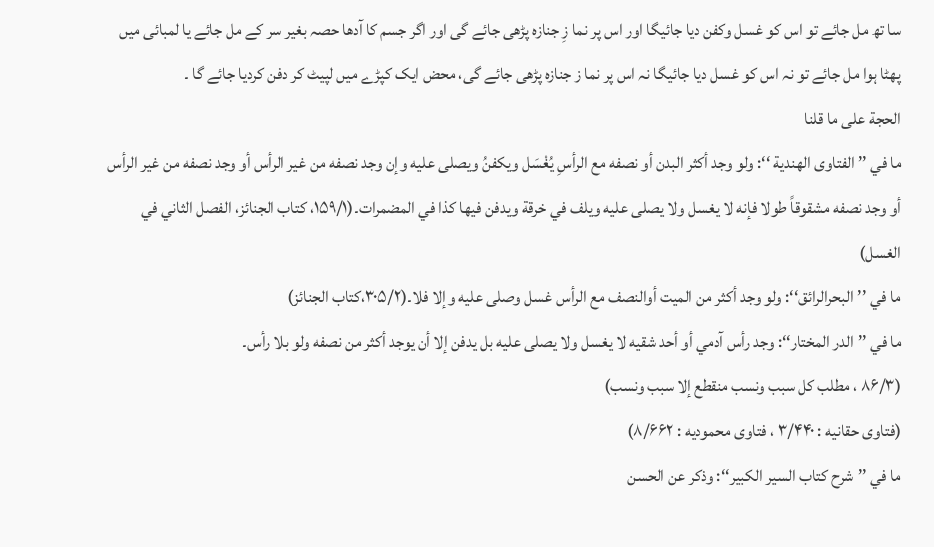سا تھ مل جائے تو اس کو غسل وکفن دیا جائیگا اور اس پر نما زِ جنازہ پڑھی جائے گی اور اگر جسم کا آدھا حصہ بغیر سر کے مل جائے یا لمبائی میں پھٹا ہوا مل جائے تو نہ اس کو غسل دیا جائیگا نہ اس پر نما ز جنازہ پڑھی جائے گی، محض ایک کپڑے میں لپیٹ کر دفن کردیا جائے گا ۔
الحجة علی ما قلنا
ما في ’’ الفتاوی الھندیة ‘‘: ولو وجد أکثر البدن أو نصفه مع الرأسِ یُغْسَل ویکفنُ ویصلی علیه وإن وجد نصفه من غیر الرأس أو وجد نصفه من غیر الرأس أو وجد نصفه مشقوقاً طولا فإنه لا یغسل ولا یصلی علیه ویلف في خرقة ویدفن فیھا کذا في المضمرات۔(۱۵۹/۱، کتاب الجنائز، الفصل الثاني في الغسل)
ما في ’’البحرالرائق‘‘: ولو وجد أکثر من المیت أوالنصف مع الرأس غسل وصلی علیه وإلا فلا۔(۳۰۵/۲،کتاب الجنائز)
ما في ’’الدر المختار‘‘: وجد رأس آدمي أو أحد شقیه لا یغسل ولا یصلی علیه بل یدفن إلا أن یوجد أکثر من نصفه ولو بلا رأس۔
(۸۶/۳ ، مطلب کل سبب ونسب منقطع إلا سبب ونسب)
(فتاوی حقانیه : ۳/۴۴۰ ، فتاوی محمودیه : ۸/۶۶۲)
ما في ’’شرح کتاب السیر الکبیر‘‘: وذکر عن الحسن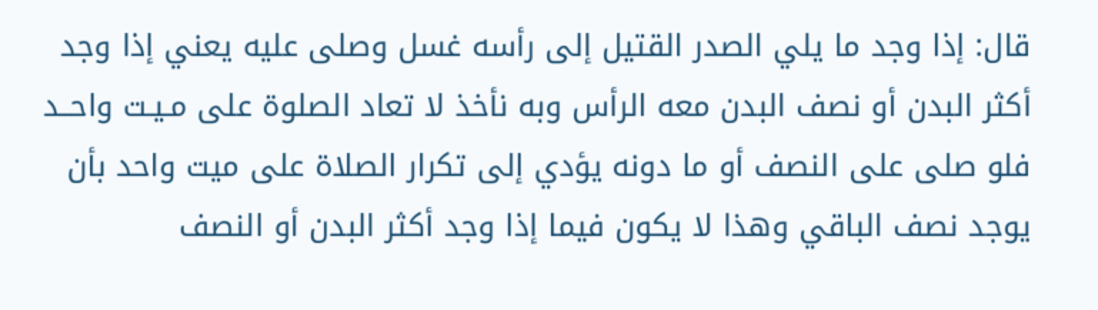قال: إذا وجد ما یلي الصدر القتیل إلی رأسه غسل وصلی علیه یعني إذا وجد أکثر البدن أو نصف البدن معه الرأس وبه نأخذ لا تعاد الصلوة علی مـیـت واحــد فلو صلی علی النصف أو ما دونه یؤدي إلی تکرار الصلاة علی میت واحد بأن یوجد نصف الباقي وھذا لا یکون فیما إذا وجد أکثر البدن أو النصف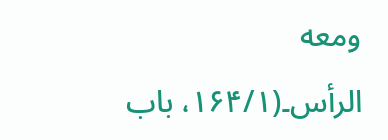ومعه الرأس۔(۱۶۴/۱، باب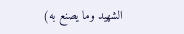الشھید وما یصنع به)